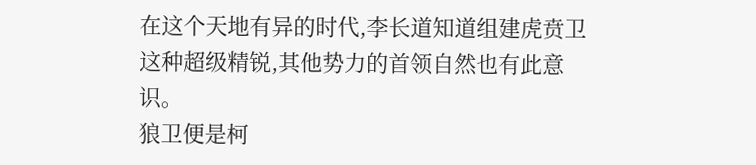在这个天地有异的时代,李长道知道组建虎贲卫这种超级精锐,其他势力的首领自然也有此意识。
狼卫便是柯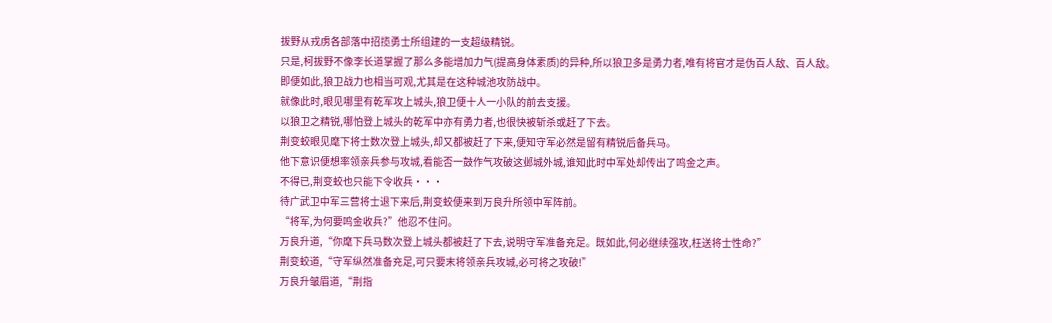拔野从戎虏各部落中招揽勇士所组建的一支超级精锐。
只是,柯拔野不像李长道掌握了那么多能增加力气(提高身体素质)的异种,所以狼卫多是勇力者,唯有将官才是伪百人敌、百人敌。
即便如此,狼卫战力也相当可观,尤其是在这种城池攻防战中。
就像此时,眼见哪里有乾军攻上城头,狼卫便十人一小队的前去支援。
以狼卫之精锐,哪怕登上城头的乾军中亦有勇力者,也很快被斩杀或赶了下去。
荆变蛟眼见麾下将士数次登上城头,却又都被赶了下来,便知守军必然是留有精锐后备兵马。
他下意识便想率领亲兵参与攻城,看能否一鼓作气攻破这邺城外城,谁知此时中军处却传出了鸣金之声。
不得已,荆变蛟也只能下令收兵···
待广武卫中军三营将士退下来后,荆变蛟便来到万良升所领中军阵前。
“将军,为何要鸣金收兵?”他忍不住问。
万良升道,“你麾下兵马数次登上城头都被赶了下去,说明守军准备充足。既如此,何必继续强攻,枉送将士性命?”
荆变蛟道,“守军纵然准备充足,可只要末将领亲兵攻城,必可将之攻破!”
万良升皱眉道,“荆指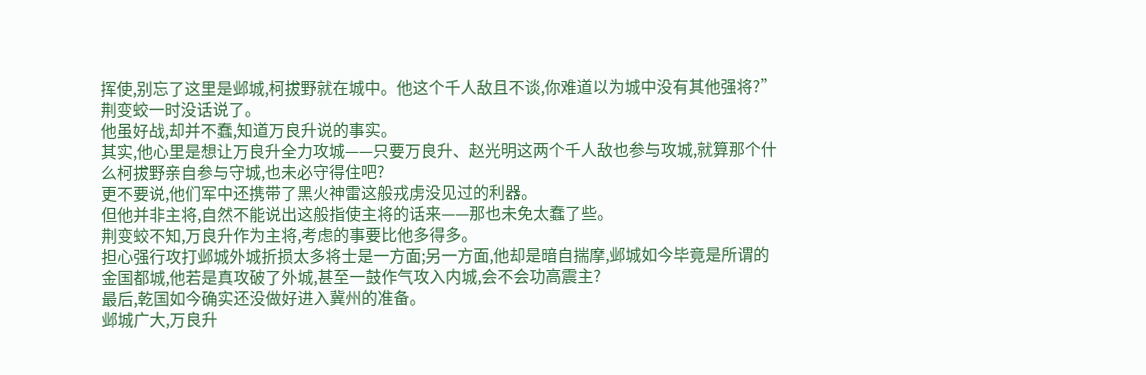挥使,别忘了这里是邺城,柯拔野就在城中。他这个千人敌且不谈,你难道以为城中没有其他强将?”
荆变蛟一时没话说了。
他虽好战,却并不蠢,知道万良升说的事实。
其实,他心里是想让万良升全力攻城——只要万良升、赵光明这两个千人敌也参与攻城,就算那个什么柯拔野亲自参与守城,也未必守得住吧?
更不要说,他们军中还携带了黑火神雷这般戎虏没见过的利器。
但他并非主将,自然不能说出这般指使主将的话来——那也未免太蠢了些。
荆变蛟不知,万良升作为主将,考虑的事要比他多得多。
担心强行攻打邺城外城折损太多将士是一方面;另一方面,他却是暗自揣摩,邺城如今毕竟是所谓的金国都城,他若是真攻破了外城,甚至一鼓作气攻入内城,会不会功高震主?
最后,乾国如今确实还没做好进入冀州的准备。
邺城广大,万良升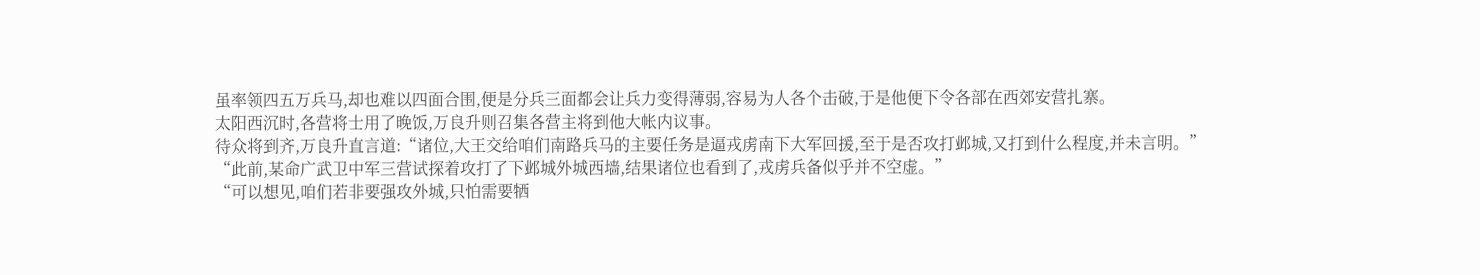虽率领四五万兵马,却也难以四面合围,便是分兵三面都会让兵力变得薄弱,容易为人各个击破,于是他便下令各部在西郊安营扎寨。
太阳西沉时,各营将士用了晚饭,万良升则召集各营主将到他大帐内议事。
待众将到齐,万良升直言道:“诸位,大王交给咱们南路兵马的主要任务是逼戎虏南下大军回援,至于是否攻打邺城,又打到什么程度,并未言明。”
“此前,某命广武卫中军三营试探着攻打了下邺城外城西墙,结果诸位也看到了,戎虏兵备似乎并不空虚。”
“可以想见,咱们若非要强攻外城,只怕需要牺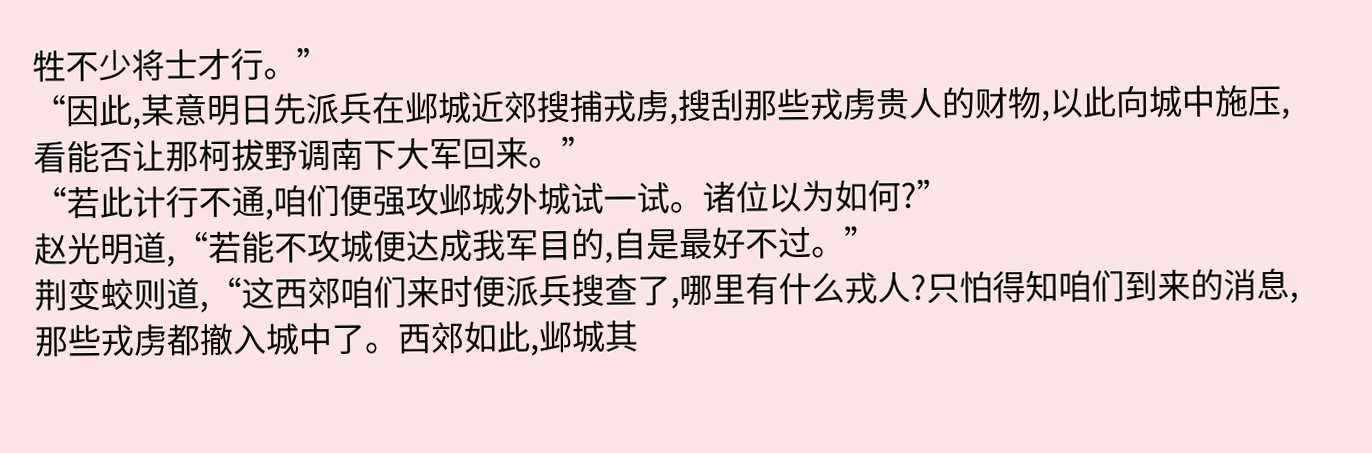牲不少将士才行。”
“因此,某意明日先派兵在邺城近郊搜捕戎虏,搜刮那些戎虏贵人的财物,以此向城中施压,看能否让那柯拔野调南下大军回来。”
“若此计行不通,咱们便强攻邺城外城试一试。诸位以为如何?”
赵光明道,“若能不攻城便达成我军目的,自是最好不过。”
荆变蛟则道,“这西郊咱们来时便派兵搜查了,哪里有什么戎人?只怕得知咱们到来的消息,那些戎虏都撤入城中了。西郊如此,邺城其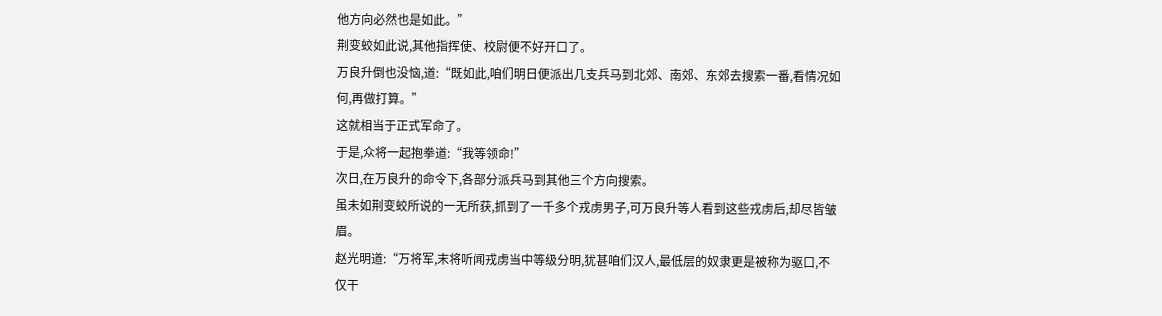他方向必然也是如此。”
荆变蛟如此说,其他指挥使、校尉便不好开口了。
万良升倒也没恼,道:“既如此,咱们明日便派出几支兵马到北郊、南郊、东郊去搜索一番,看情况如何,再做打算。”
这就相当于正式军命了。
于是,众将一起抱拳道:“我等领命!”
次日,在万良升的命令下,各部分派兵马到其他三个方向搜索。
虽未如荆变蛟所说的一无所获,抓到了一千多个戎虏男子,可万良升等人看到这些戎虏后,却尽皆皱眉。
赵光明道:“万将军,末将听闻戎虏当中等级分明,犹甚咱们汉人,最低层的奴隶更是被称为驱口,不仅干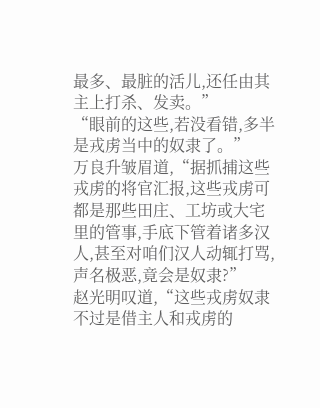最多、最脏的活儿,还任由其主上打杀、发卖。”
“眼前的这些,若没看错,多半是戎虏当中的奴隶了。”
万良升皱眉道,“据抓捕这些戎虏的将官汇报,这些戎虏可都是那些田庄、工坊或大宅里的管事,手底下管着诸多汉人,甚至对咱们汉人动辄打骂,声名极恶,竟会是奴隶?”
赵光明叹道,“这些戎虏奴隶不过是借主人和戎虏的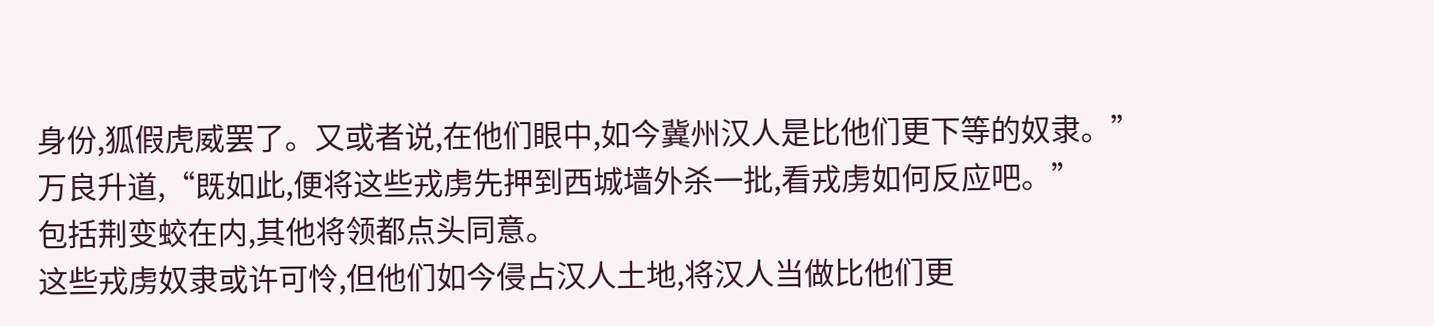身份,狐假虎威罢了。又或者说,在他们眼中,如今冀州汉人是比他们更下等的奴隶。”
万良升道,“既如此,便将这些戎虏先押到西城墙外杀一批,看戎虏如何反应吧。”
包括荆变蛟在内,其他将领都点头同意。
这些戎虏奴隶或许可怜,但他们如今侵占汉人土地,将汉人当做比他们更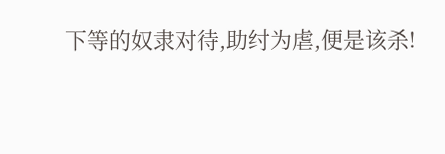下等的奴隶对待,助纣为虐,便是该杀!